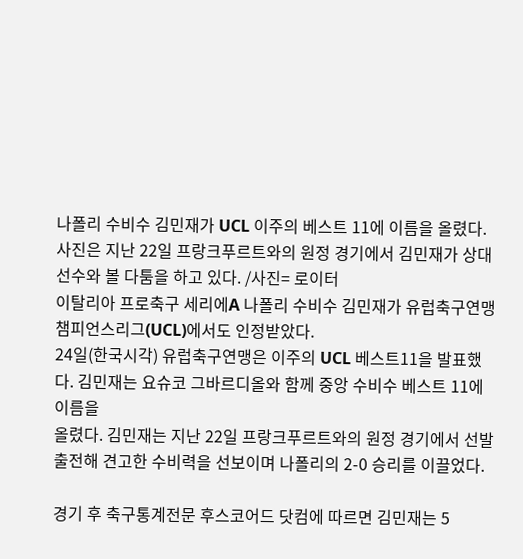나폴리 수비수 김민재가 UCL 이주의 베스트 11에 이름을 올렸다. 사진은 지난 22일 프랑크푸르트와의 원정 경기에서 김민재가 상대 선수와 볼 다툼을 하고 있다. /사진= 로이터
이탈리아 프로축구 세리에A 나폴리 수비수 김민재가 유럽축구연맹 챔피언스리그(UCL)에서도 인정받았다.
24일(한국시각) 유럽축구연맹은 이주의 UCL 베스트11을 발표했다. 김민재는 요슈코 그바르디올와 함께 중앙 수비수 베스트 11에 이름을
올렸다. 김민재는 지난 22일 프랑크푸르트와의 원정 경기에서 선발 출전해 견고한 수비력을 선보이며 나폴리의 2-0 승리를 이끌었다.

경기 후 축구통계전문 후스코어드 닷컴에 따르면 김민재는 5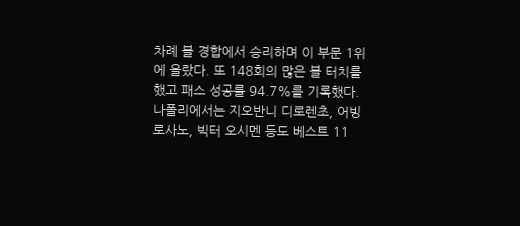차례 볼 경합에서 승리하며 이 부문 1위에 올랐다. 또 148회의 많은 볼 터치를 했고 패스 성공률 94.7%를 기록했다. 나폴리에서는 지오반니 디로렌초, 어빙 로사노, 빅터 오시멘 등도 베스트 11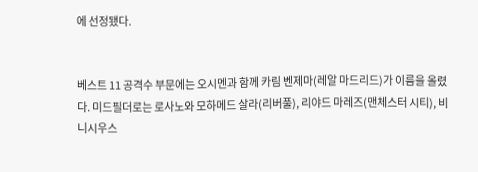에 선정됐다.


베스트 11 공격수 부문에는 오시멘과 함께 카림 벤제마(레알 마드리드)가 이름을 올렸다. 미드필더로는 로사노와 모하메드 살라(리버풀), 리야드 마레즈(맨체스터 시티), 비니시우스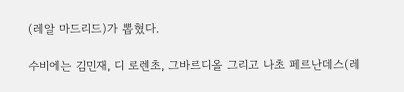(레알 마드리드)가 뽑혔다.

수비에는 김민재, 디 로렌초, 그바르디올 그리고 나초 페르난데스(레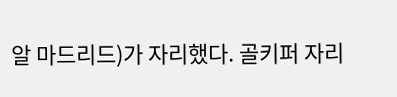알 마드리드)가 자리했다. 골키퍼 자리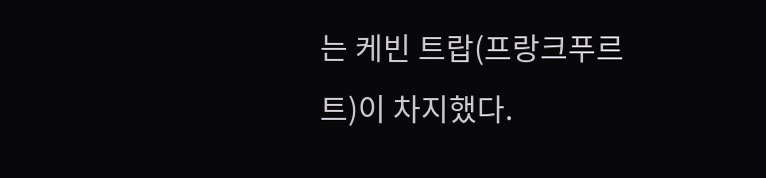는 케빈 트랍(프랑크푸르트)이 차지했다.